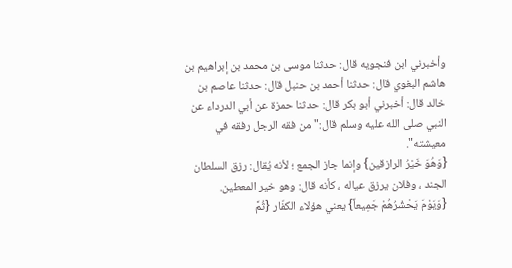وأخبرني ابن فنجويه قال: حدثنا موسى بن محمد بن إبراهيم بن هاشم البغوي قال: حدثنا أحمد بن حنبل قال: حدثنا عاصم بن خالد قال: أخبرني أبو بكر قال: حدثنا حمزة عن أبي الدرداء عن النبي صلى الله عليه وسلم قال:"من فقه الرجل رفقه في معيشته".
{وَهُوَ خَيْرُ الرازقين} وإنما جاز الجمع ؛ لأنه يُقال: رزق السلطان الجند ، وفلان يرزق عياله ، كأنه قال: وهو خير المعطين.
{وَيَوْمَ يَحْشُرُهُمْ جَمِيعاً} يعني هؤلاء الكفّار {ثُمَّ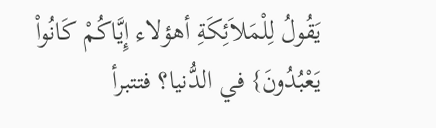يَقُولُ لِلْمَلاَئِكَةِ أهؤلاء إِيَّاكُمْ كَانُواْ يَعْبُدُونَ} في الدُّنيا؟ فتتبرأ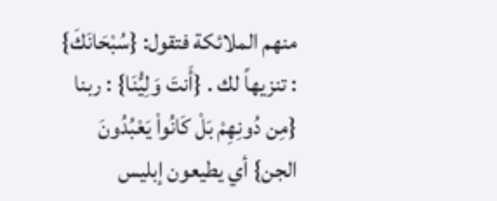منهم الملائكة فتقول: {سُبْحَانَكَ} : تنزيهاً لك . {أَنتَ وَلِيُّنَا} : ربنا {مِن دُونِهِمْ بَلْ كَانُواْ يَعْبُدُونَ الجن} أي يطيعون إبليس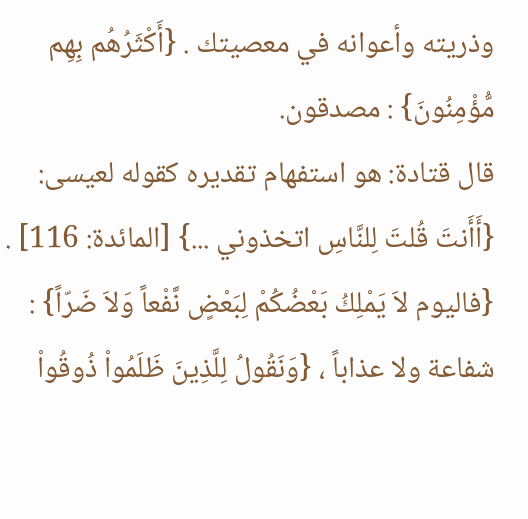وذريته وأعوانه في معصيتك . {أَكْثَرُهُم بِهِم مُّؤْمِنُونَ} : مصدقون.
قال قتادة: هو استفهام تقديره كقوله لعيسى: {أَأَنتَ قُلتَ لِلنَّاسِ اتخذوني ...} [المائدة: 116] .
{فاليوم لاَ يَمْلِكُ بَعْضُكُمْ لِبَعْضٍ نَّفْعاً وَلاَ ضَرّاً} : شفاعة ولا عذاباً ، {وَنَقُولُ لِلَّذِينَ ظَلَمُواْ ذُوقُواْ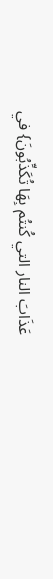عَذَابَ النار التي كُنتُم بِهَا تُكَذِّبُونَ} في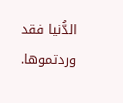الدُّنيا فقد وردتموها.